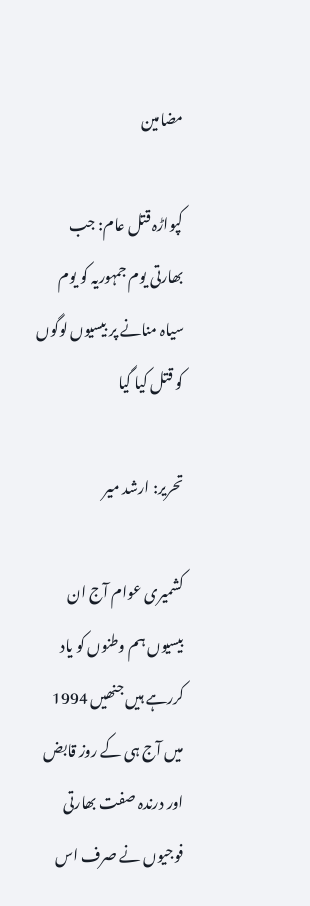مضامین

کپواڑہ قتل عام: جب بھارتی یوم جمہوریہ کو یوم سیاہ منانے پر بیسیوں لوگوں کو قتل کیا گیا

تحریر: ارشد میر

کشمیری عوام آج ان بیسیوں ہم وطنوں کو یاد کررہے ہیں جنھیں 1994 میں آج ہی کے روز قابض اور درندہ صفت بھارتی فوجیوں نے صرف اس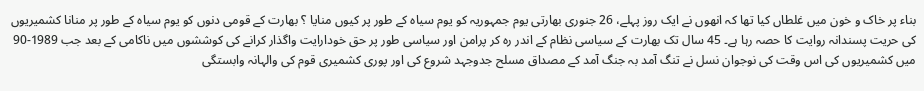بناء پر خاک و خون میں غلطاں کیا تھا کہ انھوں نے ایک روز پہلے، 26 جنوری بھارتی یوم جمہوریہ کو یوم سیاہ کے طور پر کیوں منایا ؟ بھارت کے قومی دنوں کو یوم سیاہ کے طور پر منانا کشمیریوں کی حریت پسندانہ روایت کا حصہ رہا ہے۔ 45 سال تک بھارت کے سیاسی نظام کے اندر رہ کر پرامن اور سیاسی طور پر حق خودارایت واگذار کرانے کی کوششوں میں ناکامی کے بعد جب 1989-90 میں کشمیریوں کی اس وقت کی نوجوان نسل نے تنگ آمد بہ جنگ آمد کے مصداق مسلح جدوجہد شروع کی اور پوری کشمیری قوم کی والہانہ وابستگی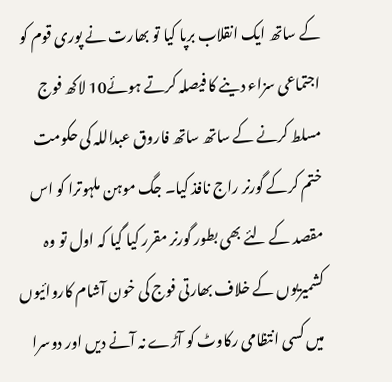کے ساتھ ایک انقلاب برپا کیا تو بھارت نے پوری قوم کو اجتماعی سزاء دینے کا فیصلہ کرتے ہوئے10 لاکھ فوج مسلط کرنے کے ساتھ ساتھ فاروق عبداللہ کی حکومت ختم کرکے گورنر راج نافذ کیا۔ جگ موہن ملہوترا کو اس مقصد کے لئے بھی بطور گورنر مقرر کیا گیا کہ اول تو وہ کشمیریوں کے خلاف بھارتی فوج کی خون آشام کاروائیوں میں کسی انتظامی رکاوٹ کو آڑے نہ آنے دیں اور دوسرا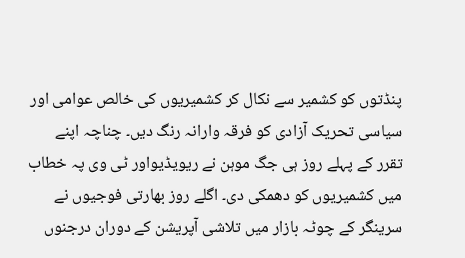پنڈتوں کو کشمیر سے نکال کر کشمیریوں کی خالص عوامی اور سیاسی تحریک آزادی کو فرقہ وارانہ رنگ دیں۔ چناچہ اپنے تقرر کے پہلے روز ہی جگ موہن نے ریویڈیواور ٹی وی پہ خطاب میں کشمیریوں کو دھمکی دی۔ اگلے روز بھارتی فوجیوں نے سرینگر کے چوٹہ بازار میں تلاشی آپریشن کے دوران درجنوں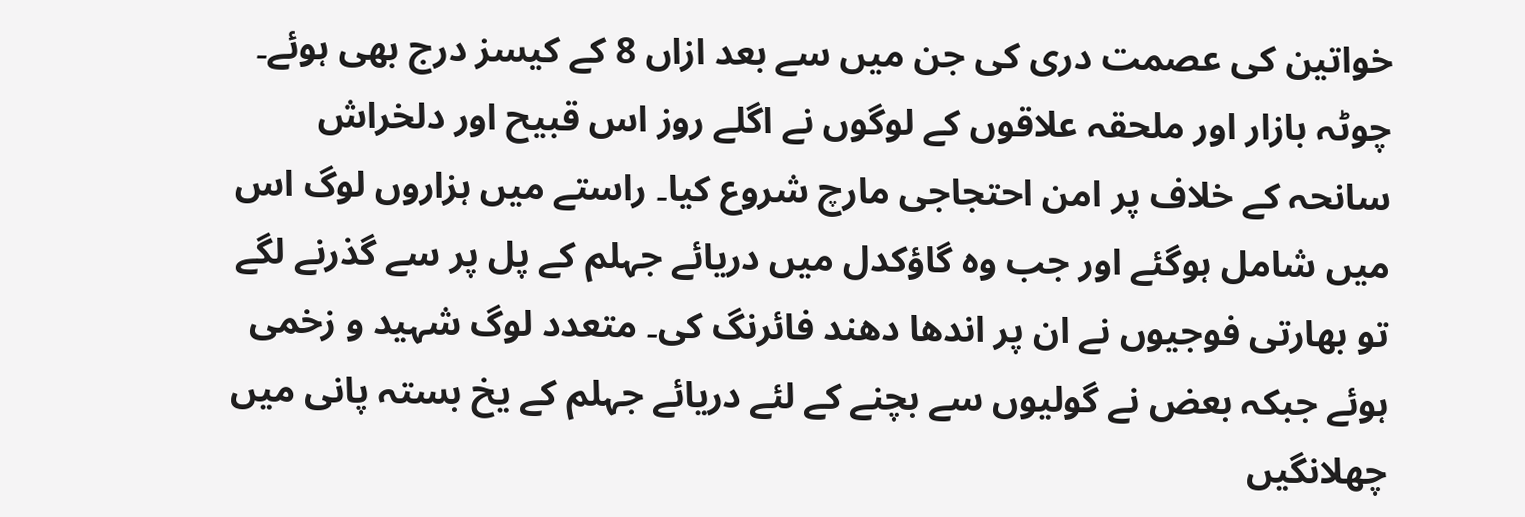خواتین کی عصمت دری کی جن میں سے بعد ازاں 8 کے کیسز درج بھی ہوئے۔ چوٹہ بازار اور ملحقہ علاقوں کے لوگوں نے اگلے روز اس قبیح اور دلخراش سانحہ کے خلاف پر امن احتجاجی مارچ شروع کیا۔ راستے میں ہزاروں لوگ اس میں شامل ہوگئے اور جب وہ گاؤکدل میں دریائے جہلم کے پل پر سے گذرنے لگے تو بھارتی فوجیوں نے ان پر اندھا دھند فائرنگ کی۔ متعدد لوگ شہید و زخمی ہوئے جبکہ بعض نے گولیوں سے بچنے کے لئے دریائے جہلم کے یخ بستہ پانی میں چھلانگیں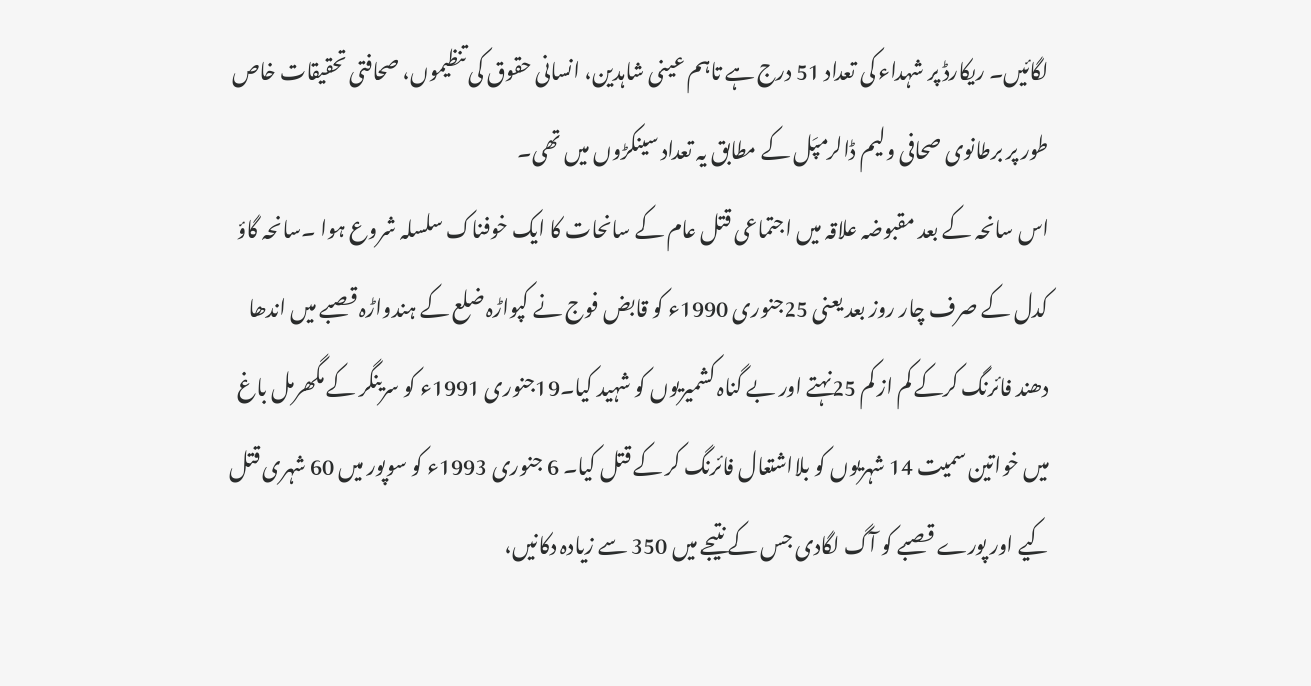لگائیں۔ ریکارڈ پر شہداء کی تعداد 51 درج ہے تاہم عینی شاہدین، انسانی حقوق کی تنظیموں، صحافتی تحقیقات خاص طور پر برطانوی صحافی ولیم ڈالرمپَل کے مطابق یہ تعداد سینکڑوں میں تھی۔
اس سانحہ کے بعد مقبوضہ علاقہ میں اجتماعی قتل عام کے سانحات کا ایک خوفناک سلسلہ شروع ہوا ۔سانحہ گاؤ کدل کے صرف چار روز بعد یعنی 25جنوری 1990ء کو قابض فوج نے کپواڑہ ضلع کے ہندواڑہ قصبے میں اندھا دھند فائرنگ کرکے کم از کم 25نہتے اور بے گناہ کشمیریوں کو شہید کیا۔19جنوری 1991ء کو سرینگر کے مگھرمل باغ میں خواتین سمیت 14 شہریوں کو بلااشتعال فائرنگ کر کے قتل کیا۔ 6 جنوری 1993ء کو سوپور میں 60 شہری قتل کیے اور پورے قصبے کو آگ لگادی جس کے نتیجے میں 350 سے زیادہ دکانیں،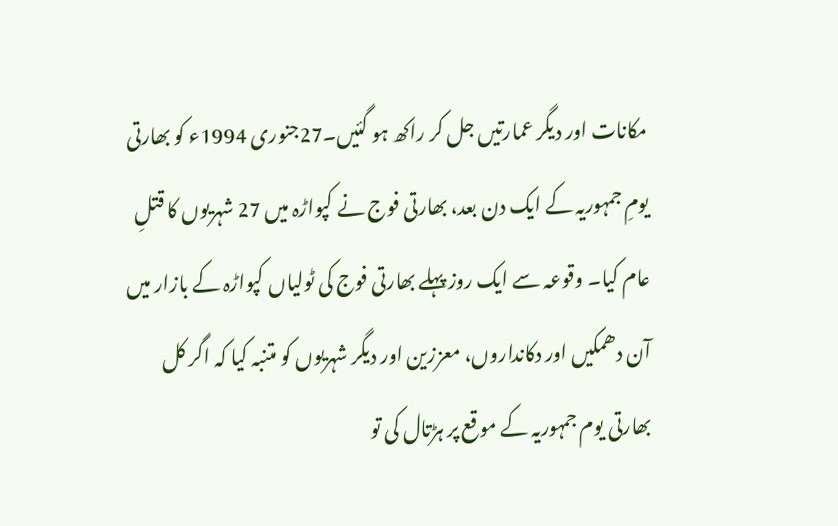مکانات اور دیگر عمارتیں جل کر راکھ ہو گئیں۔27جنوری 1994ء کو بھارتی یومِ جمہوریہ کے ایک دن بعد، بھارتی فوج نے کپواڑہ میں 27 شہریوں کا قتلِ عام کیا۔ وقوعہ سے ایک روز پہلے بھارتی فوج کی ٹولیاں کپواڑہ کے بازار میں آن دھمکیں اور دکانداروں، معززین اور دیگر شہریوں کو متنبہ کیا کہ اگر کل بھارتی یوم جمہوریہ کے موقع پر ہڑتال کی تو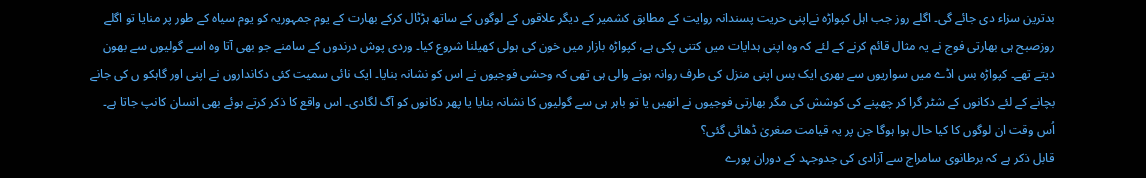بدترین سزاء دی جائے گی۔ اگلے روز جب اہل کپواڑہ نےاپنی حریت پسندانہ روایت کے مطابق کشمیر کے دیگر علاقوں کے لوگوں کے ساتھ ہڑٹال کرکے بھارت کے یوم جمہوریہ کو یوم سیاہ کے طور پر منایا تو اگلے روزصبح ہی بھارتی فوج نے یہ مثال قائم کرنے کے لئے کہ وہ اپنی ہدایات میں کتنی پکی ہے، کپواڑہ بازار میں خون کی ہولی کھیلنا شروع کیا۔ وردی پوش درندوں کے سامنے جو بھی آتا وہ اسے گولیوں سے بھون دیتے تھے۔ کپواڑہ بس اڈے میں سواریوں سے بھری ایک بس اپنی منزل کی طرف روانہ ہونے والی ہی تھی کہ وحشی فوجیوں نے اس کو نشانہ بنایا۔ ایک نائی سمیت کئی دکانداروں نے اپنی اور گاہکو ں کی جانے بچانے کے لئے دکانوں کے شٹر گرا کر چھپنے کی کوشش کی مگر بھارتی فوجیوں نے انھیں یا تو باہر ہی سے گولیوں کا نشانہ بنایا یا پھر دکانوں کو آگ لگادی۔ اس واقع کا ذکر کرتے ہوئے بھی انسان کانپ جاتا ہے۔ اُس وقت ان لوگوں کا کیا حال ہوا ہوگا جن پر یہ قیامت صغریٰ ڈھائی گئی؟
قابل ذکر ہے کہ برطانوی سامراج سے آزادی کی جدوجہد کے دوران پورے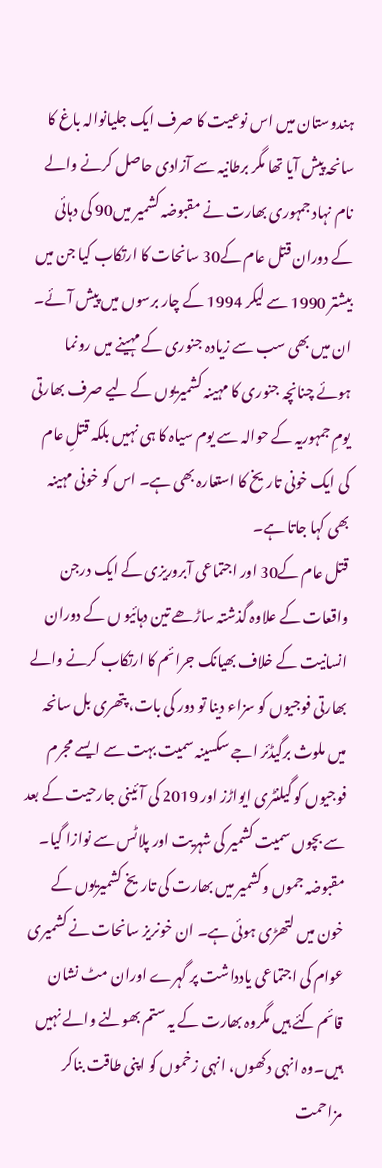ہندوستان میں اس نوعیت کا صرف ایک جلیانوالہ باغ کا سانحہ پیش آیا تھا مگر برطانیہ سے آزادی حاصل کرنے والے نام نہاد جمہوری بھارت نے مقبوضہ کشمیر میں90 کی دہائی کے دوران قتل عام کے30 سانحات کا ارتکاب کیا جن میں بیشتر 1990 سے لیکر 1994 کے چار برسوں میں پیش آئے۔ ان میں بھی سب سے زیادہ جنوری کے مہینے میں رونما ہوئے چنانچہ جنوری کا مہینہ کشمیریوں کے لیے صرف بھارتی یومِ جمہوریہ کے حوالہ سے یوم سیاہ کا ہی نہیں بلکہ قتلِ عام کی ایک خونی تاریخ کا استعارہ بھی ہے۔ اس کو خونی مہینہ بھی کہا جاتا ہے۔
قتل عام کے30 اور اجتماعی آبروریزی کے ایک درجن واقعات کے علاوہ گذشتہ ساڑھے تین دہائیو ں کے دوران انسانیت کے خلاف بھیانک جرائم کا ارتکاب کرنے والے بھارتی فوجیوں کو سزاء دینا تو دور کی بات، پتھری بل سانحہ میں ملوث برگیڈئر اجے سکسینہ سمیت بہت سے ایسے مجرم فوجیوں کو گیلنٹری ایواڑز اور 2019 کی آئینی جارحیت کے بعد سے بچوں سمیت کشمیر کی شہریت اور پلاٹس سے نوازا گیا۔
مقبوضہ جموں وکشمیر میں بھارت کی تاریخ کشمیریوں کے خون میں لتھڑی ہوئی ہے۔ ان خونریز سانحات نے کشمیری عوام کی اجتماعی یادداشت پر گہرے اوران مٹ نشان قائم کئے ہیں مگروہ بھارت کے یہ ستم بھولنے والے نہیں ہیں۔وہ انہی دکھوں، انہی زخموں کو اپنی طاقت بناکر مزاحمت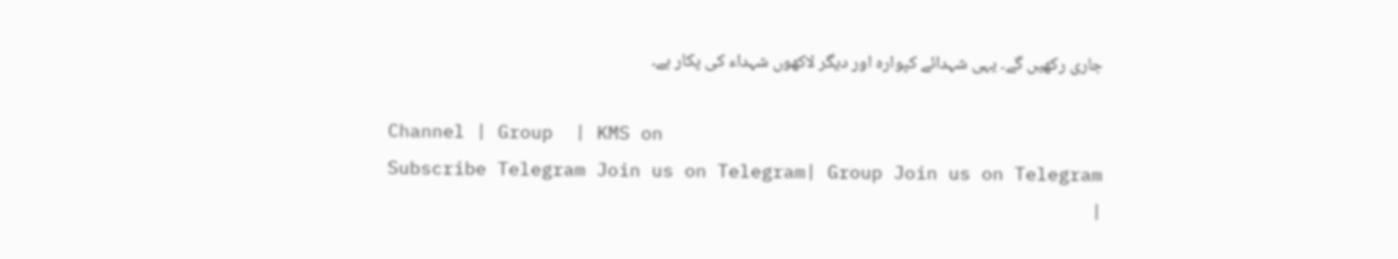جاری رکھیں گے۔ یہی شہدائے کپوارہ اور دیگر لاکھوں شہداء کی پکار ہے۔

Channel | Group  | KMS on
Subscribe Telegram Join us on Telegram| Group Join us on Telegram
|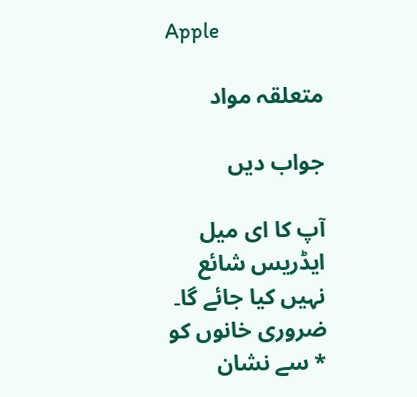Apple

متعلقہ مواد

جواب دیں

آپ کا ای میل ایڈریس شائع نہیں کیا جائے گا۔ ضروری خانوں کو * سے نشان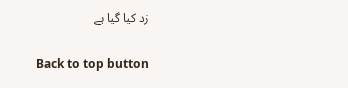زد کیا گیا ہے

Back to top button